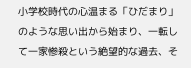小学校時代の心温まる「ひだまり」のような思い出から始まり、一転して一家惨殺という絶望的な過去、そ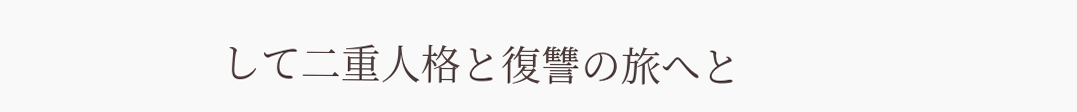して二重人格と復讐の旅へと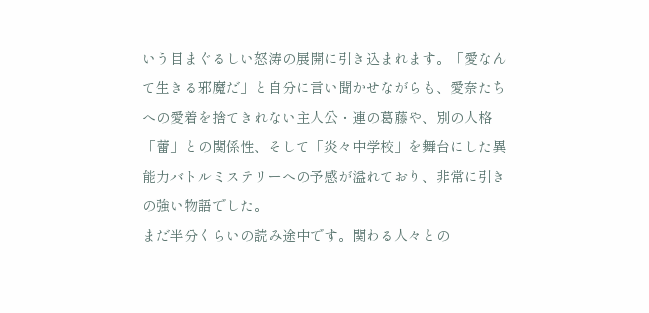いう目まぐるしい怒涛の展開に引き込まれます。「愛なんて生きる邪魔だ」と自分に言い聞かせながらも、愛奈たちへの愛着を捨てきれない主人公・連の葛藤や、別の人格「蕾」との関係性、そして「炎々中学校」を舞台にした異能力バトルミステリーへの予感が溢れており、非常に引きの強い物語でした。
まだ半分くらいの読み途中です。関わる人々との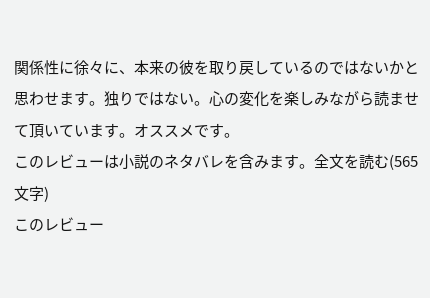関係性に徐々に、本来の彼を取り戻しているのではないかと思わせます。独りではない。心の変化を楽しみながら読ませて頂いています。オススメです。
このレビューは小説のネタバレを含みます。全文を読む(565文字)
このレビュー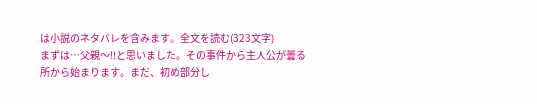は小説のネタバレを含みます。全文を読む(323文字)
まずは…父親〜!!と思いました。その事件から主人公が曇る所から始まります。まだ、初め部分し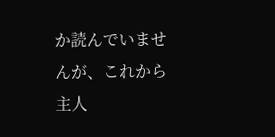か読んでいませんが、これから主人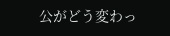公がどう変わっ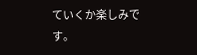ていくか楽しみです。